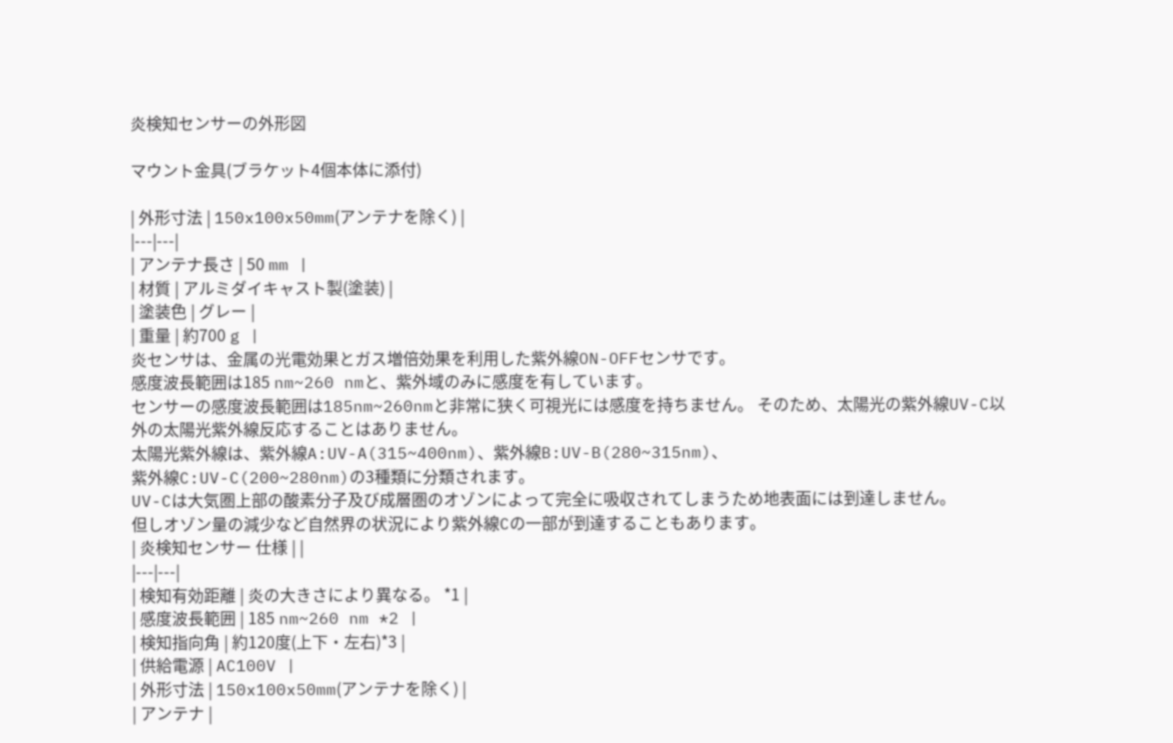炎検知センサーの外形図

マウント金具(ブラケット4個本体に添付)

| 外形寸法 | 150x100x50mm(アンテナを除く) |
|---|---|
| アンテナ長さ | 50 mm |
| 材質 | アルミダイキャスト製(塗装) |
| 塗装色 | グレー |
| 重量 | 約700 g |
炎センサは、金属の光電効果とガス増倍効果を利用した紫外線ON-OFFセンサです。
感度波長範囲は185 nm~260 nmと、紫外域のみに感度を有しています。
センサーの感度波長範囲は185nm~260nmと非常に狭く可視光には感度を持ちません。 そのため、太陽光の紫外線UV-C以外の太陽光紫外線反応することはありません。
太陽光紫外線は、紫外線A:UV-A(315~400nm)、紫外線B:UV-B(280~315nm)、
紫外線C:UV-C(200~280nm)の3種類に分類されます。
UV-Cは大気圏上部の酸素分子及び成層圏のオゾンによって完全に吸収されてしまうため地表面には到達しません。
但しオゾン量の減少など自然界の状況により紫外線Cの一部が到達することもあります。
| 炎検知センサー 仕様 | |
|---|---|
| 検知有効距離 | 炎の大きさにより異なる。 *1 |
| 感度波長範囲 | 185 nm~260 nm *2 |
| 検知指向角 | 約120度(上下・左右)*3 |
| 供給電源 | AC100V |
| 外形寸法 | 150x100x50mm(アンテナを除く) |
| アンテナ |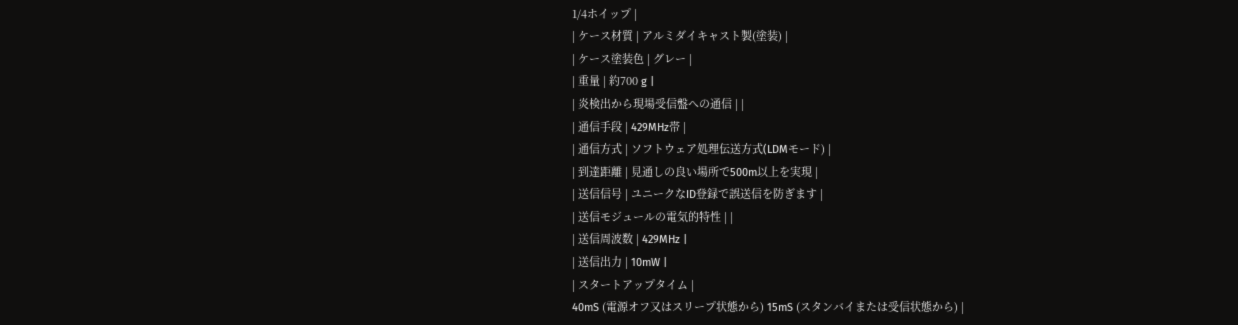1/4ホイップ |
| ケース材質 | アルミダイキャスト製(塗装) |
| ケース塗装色 | グレー |
| 重量 | 約700 g |
| 炎検出から現場受信盤への通信 | |
| 通信手段 | 429MHz帯 |
| 通信方式 | ソフトウェア処理伝送方式(LDMモード) |
| 到達距離 | 見通しの良い場所で500m以上を実現 |
| 送信信号 | ユニークなID登録で誤送信を防ぎます |
| 送信モジュールの電気的特性 | |
| 送信周波数 | 429MHz |
| 送信出力 | 10mW |
| スタートアップタイム |
40mS (電源オフ又はスリープ状態から) 15mS (スタンバイまたは受信状態から) |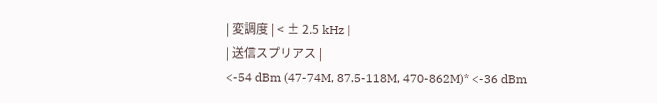| 変調度 | < ± 2.5 kHz |
| 送信スプリアス |
<-54 dBm (47-74M, 87.5-118M, 470-862M)* <-36 dBm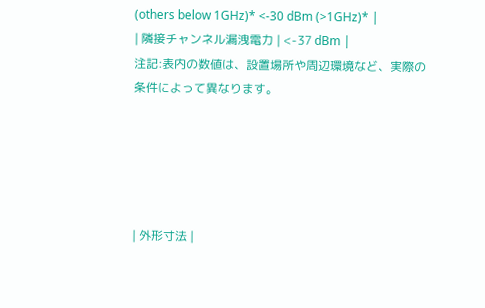(others below 1GHz)* <-30 dBm (>1GHz)* |
| 隣接チャンネル漏洩電力 | <-37 dBm |
注記:表内の数値は、設置場所や周辺環境など、実際の条件によって異なります。





| 外形寸法 |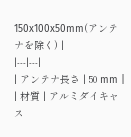150x100x50mm(アンテナを除く) |
|---|---|
| アンテナ長さ | 50 mm |
| 材質 | アルミダイキャス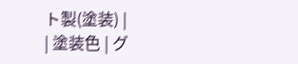ト製(塗装) |
| 塗装色 | グ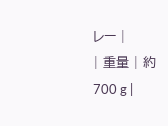レー |
| 重量 | 約700 g |